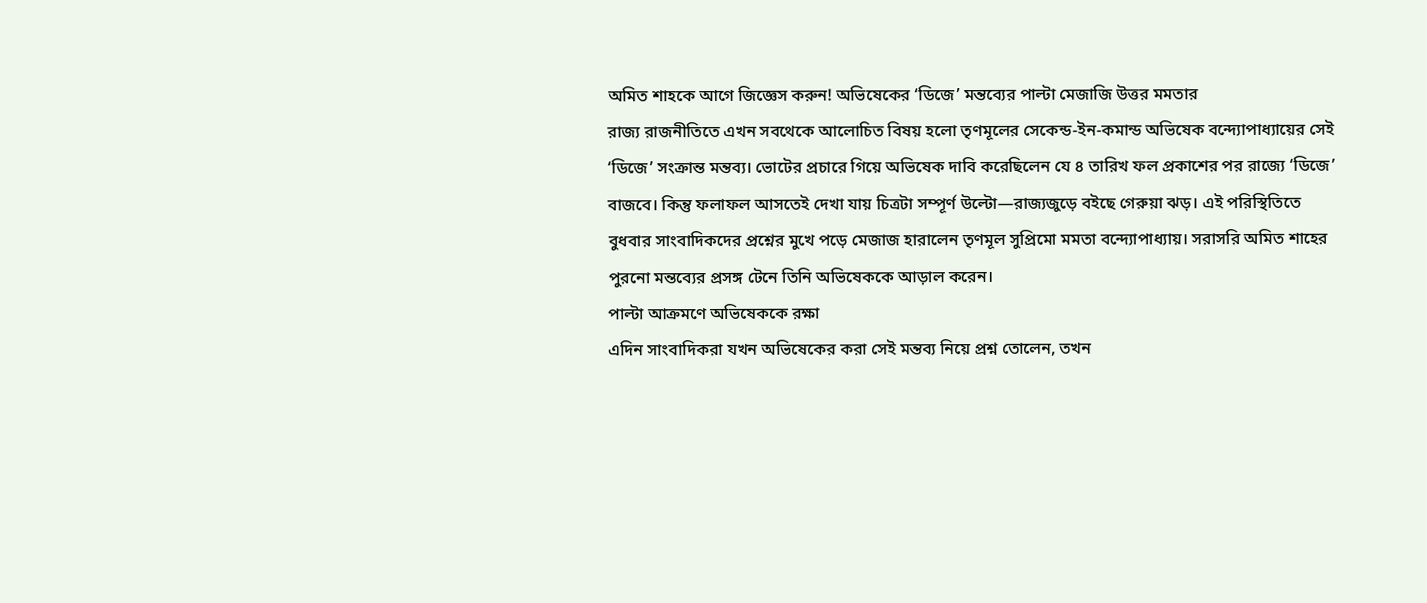অমিত শাহকে আগে জিজ্ঞেস করুন! অভিষেকের ‘ডিজে’ মন্তব্যের পাল্টা মেজাজি উত্তর মমতার
রাজ্য রাজনীতিতে এখন সবথেকে আলোচিত বিষয় হলো তৃণমূলের সেকেন্ড-ইন-কমান্ড অভিষেক বন্দ্যোপাধ্যায়ের সেই ‘ডিজে’ সংক্রান্ত মন্তব্য। ভোটের প্রচারে গিয়ে অভিষেক দাবি করেছিলেন যে ৪ তারিখ ফল প্রকাশের পর রাজ্যে ‘ডিজে’ বাজবে। কিন্তু ফলাফল আসতেই দেখা যায় চিত্রটা সম্পূর্ণ উল্টো—রাজ্যজুড়ে বইছে গেরুয়া ঝড়। এই পরিস্থিতিতে বুধবার সাংবাদিকদের প্রশ্নের মুখে পড়ে মেজাজ হারালেন তৃণমূল সুপ্রিমো মমতা বন্দ্যোপাধ্যায়। সরাসরি অমিত শাহের পুরনো মন্তব্যের প্রসঙ্গ টেনে তিনি অভিষেককে আড়াল করেন।
পাল্টা আক্রমণে অভিষেককে রক্ষা
এদিন সাংবাদিকরা যখন অভিষেকের করা সেই মন্তব্য নিয়ে প্রশ্ন তোলেন, তখন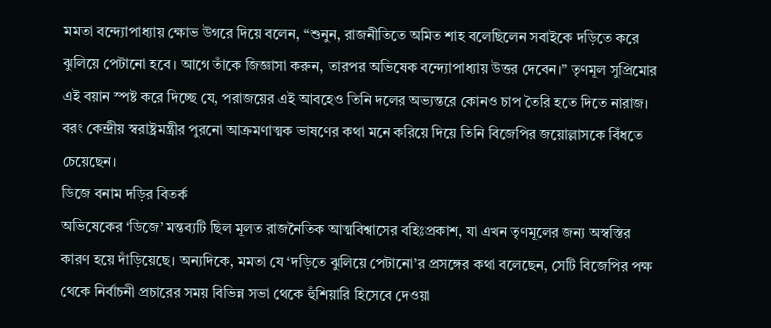মমতা বন্দ্যোপাধ্যায় ক্ষোভ উগরে দিয়ে বলেন, “শুনুন, রাজনীতিতে অমিত শাহ বলেছিলেন সবাইকে দড়িতে করে ঝুলিয়ে পেটানো হবে। আগে তাঁকে জিজ্ঞাসা করুন, তারপর অভিষেক বন্দ্যোপাধ্যায় উত্তর দেবেন।” তৃণমূল সুপ্রিমোর এই বয়ান স্পষ্ট করে দিচ্ছে যে, পরাজয়ের এই আবহেও তিনি দলের অভ্যন্তরে কোনও চাপ তৈরি হতে দিতে নারাজ। বরং কেন্দ্রীয় স্বরাষ্ট্রমন্ত্রীর পুরনো আক্রমণাত্মক ভাষণের কথা মনে করিয়ে দিয়ে তিনি বিজেপির জয়োল্লাসকে বিঁধতে চেয়েছেন।
ডিজে বনাম দড়ির বিতর্ক
অভিষেকের ‘ডিজে’ মন্তব্যটি ছিল মূলত রাজনৈতিক আত্মবিশ্বাসের বহিঃপ্রকাশ, যা এখন তৃণমূলের জন্য অস্বস্তির কারণ হয়ে দাঁড়িয়েছে। অন্যদিকে, মমতা যে ‘দড়িতে ঝুলিয়ে পেটানো’র প্রসঙ্গের কথা বলেছেন, সেটি বিজেপির পক্ষ থেকে নির্বাচনী প্রচারের সময় বিভিন্ন সভা থেকে হুঁশিয়ারি হিসেবে দেওয়া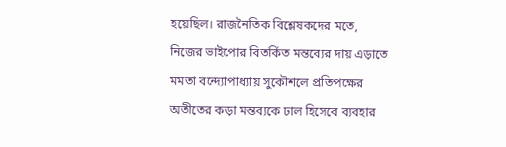হয়েছিল। রাজনৈতিক বিশ্লেষকদের মতে, নিজের ভাইপোর বিতর্কিত মন্তব্যের দায় এড়াতে মমতা বন্দ্যোপাধ্যায় সুকৌশলে প্রতিপক্ষের অতীতের কড়া মন্তব্যকে ঢাল হিসেবে ব্যবহার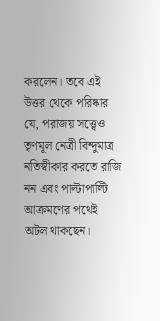করলেন। তবে এই উত্তর থেকে পরিষ্কার যে, পরাজয় সত্ত্বেও তৃণমূল নেত্রী বিন্দুমাত্র নতিস্বীকার করতে রাজি নন এবং পাল্টাপাল্টি আক্রমণের পথেই অটল থাকছেন।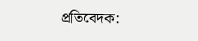প্রতিবেদক: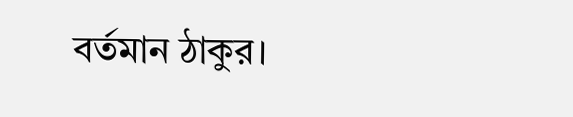বর্তমান ঠাকুর।